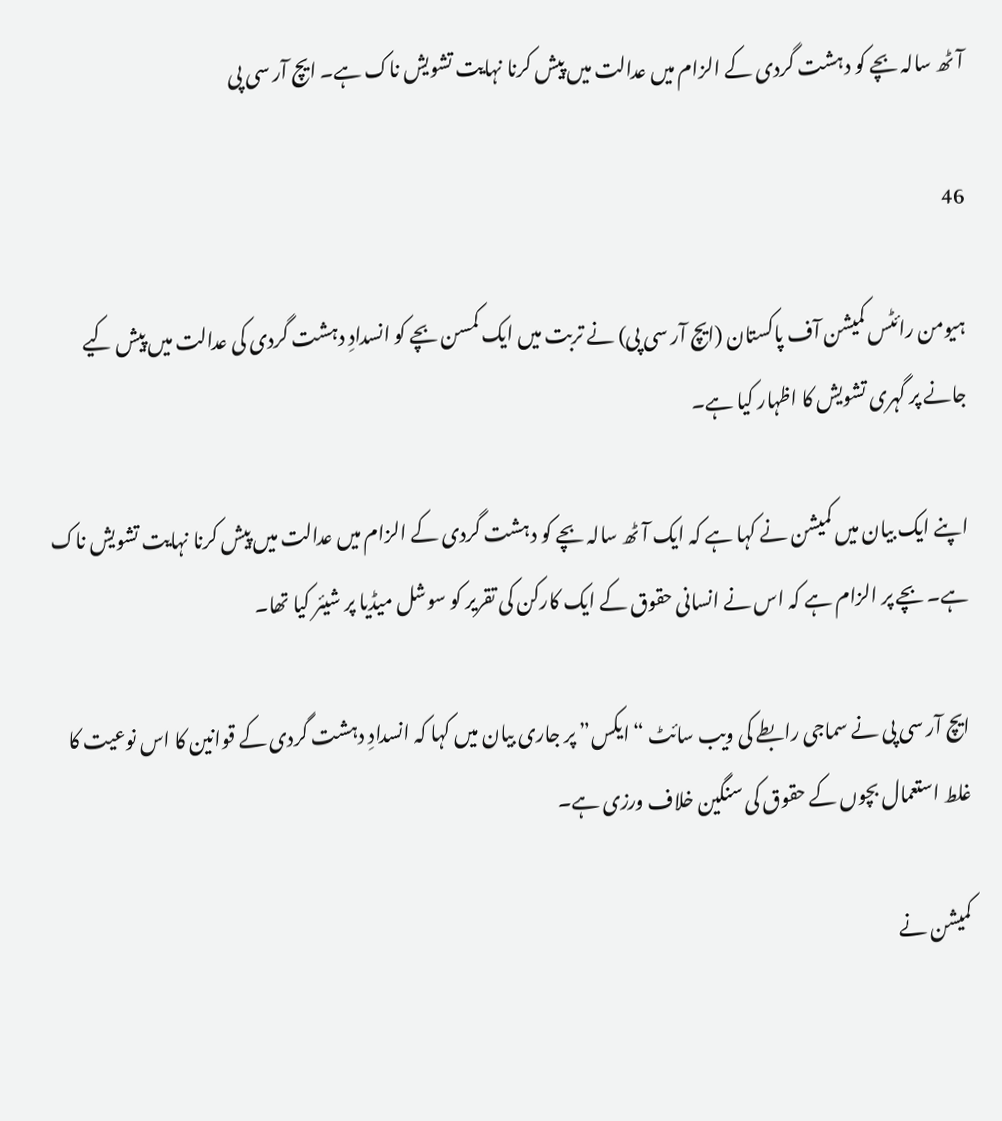آٹھ سالہ بچے کو دہشت گردی کے الزام میں عدالت میں پیش کرنا نہایت تشویش ناک ہے۔ ایچ آر سی پی

46

ہیومن رائٹس کمیشن آف پاکستان (ایچ آر سی پی) نے تربت میں ایک کمسن بچے کو انسدادِ دہشت گردی کی عدالت میں پیش کیے جانے پر گہری تشویش کا اظہار کیا ہے۔

اپنے ایک بیان میں کمیشن نے کہا ہے کہ ایک آٹھ سالہ بچے کو دہشت گردی کے الزام میں عدالت میں پیش کرنا نہایت تشویش ناک ہے۔ بچے پر الزام ہے کہ اس نے انسانی حقوق کے ایک کارکن کی تقریر کو سوشل میڈیا پر شیئر کیا تھا۔

ایچ آر سی پی نے سماجی رابطے کی ویب سائٹ “ایکس” پر جاری بیان میں کہا کہ انسدادِ دہشت گردی کے قوانین کا اس نوعیت کا غلط استعمال بچوں کے حقوق کی سنگین خلاف ورزی ہے۔

کمیشن نے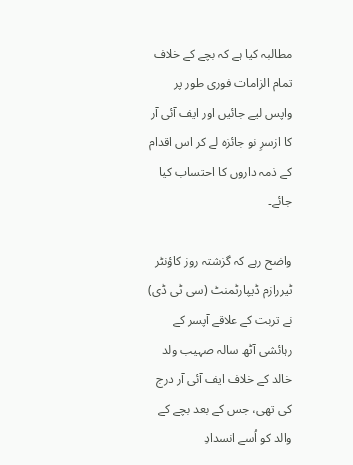مطالبہ کیا ہے کہ بچے کے خلاف تمام الزامات فوری طور پر واپس لیے جائیں اور ایف آئی آر کا ازسرِ نو جائزہ لے کر اس اقدام کے ذمہ داروں کا احتساب کیا جائے۔

واضح رہے کہ گزشتہ روز کاؤنٹر ٹیررازم ڈیپارٹمنٹ (سی ٹی ڈی) نے تربت کے علاقے آپسر کے رہائشی آٹھ سالہ صہیب ولد خالد کے خلاف ایف آئی آر درج کی تھی، جس کے بعد بچے کے والد کو اُسے انسدادِ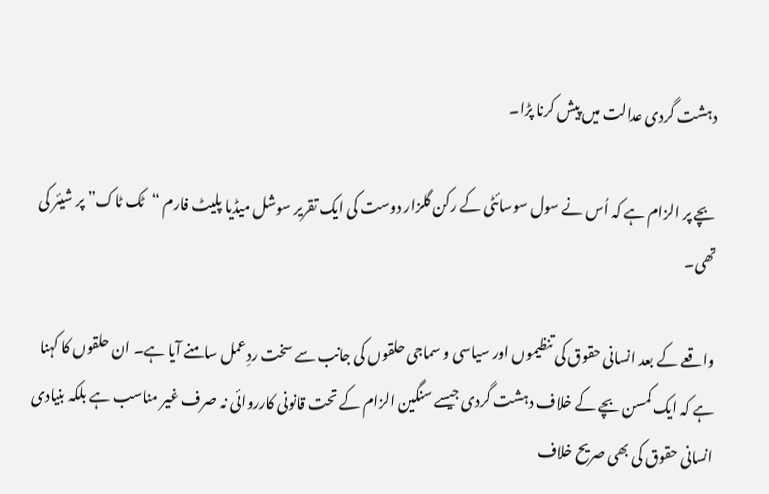دہشت گردی عدالت میں پیش کرنا پڑا۔

بچے پر الزام ہے کہ اُس نے سول سوسائٹی کے رکن گلزار دوست کی ایک تقریر سوشل میڈیا پلیٹ فارم “ٹک ٹاک” پر شیئر کی تھی۔

واقعے کے بعد انسانی حقوق کی تنظیموں اور سیاسی و سماجی حلقوں کی جانب سے سخت ردِعمل سامنے آیا ہے۔ ان حلقوں کا کہنا ہے کہ ایک کمسن بچے کے خلاف دہشت گردی جیسے سنگین الزام کے تحت قانونی کارروائی نہ صرف غیر مناسب ہے بلکہ بنیادی انسانی حقوق کی بھی صریح خلاف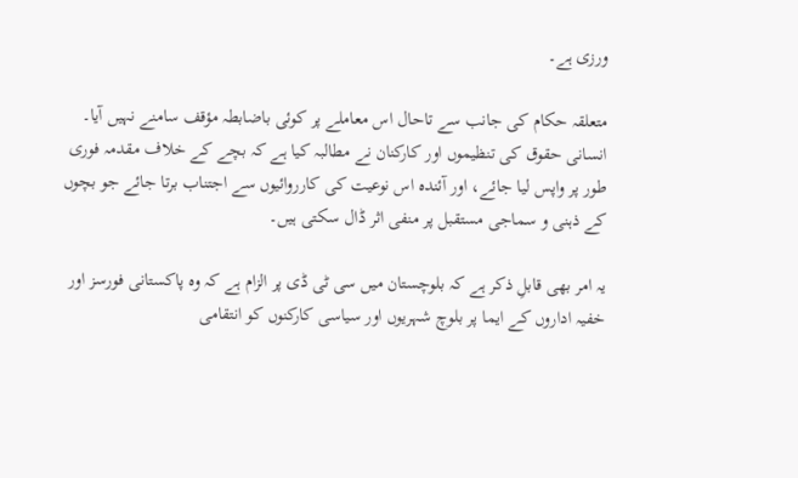ورزی ہے۔

متعلقہ حکام کی جانب سے تاحال اس معاملے پر کوئی باضابطہ مؤقف سامنے نہیں آیا۔ انسانی حقوق کی تنظیموں اور کارکنان نے مطالبہ کیا ہے کہ بچے کے خلاف مقدمہ فوری طور پر واپس لیا جائے، اور آئندہ اس نوعیت کی کارروائیوں سے اجتناب برتا جائے جو بچوں کے ذہنی و سماجی مستقبل پر منفی اثر ڈال سکتی ہیں۔

یہ امر بھی قابلِ ذکر ہے کہ بلوچستان میں سی ٹی ڈی پر الزام ہے کہ وہ پاکستانی فورسز اور خفیہ اداروں کے ایما پر بلوچ شہریوں اور سیاسی کارکنوں کو انتقامی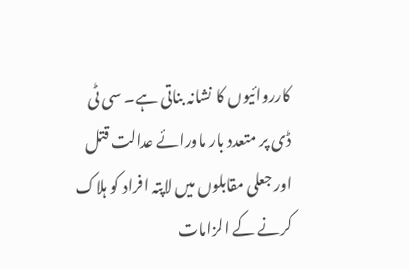کارروائیوں کا نشانہ بناتی ہے۔ سی ٹی ڈی پر متعدد بار ماورائے عدالت قتل اور جعلی مقابلوں میں لاپتہ افراد کو ہلاک کرنے کے الزامات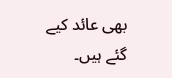بھی عائد کیے گئے ہیں۔